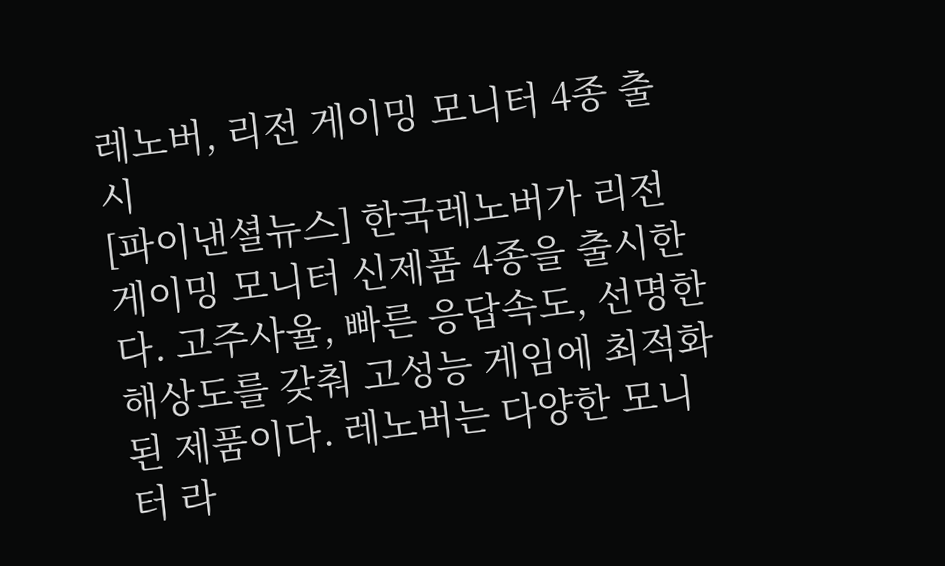레노버, 리전 게이밍 모니터 4종 출시
[파이낸셜뉴스] 한국레노버가 리전 게이밍 모니터 신제품 4종을 출시한다. 고주사율, 빠른 응답속도, 선명한 해상도를 갖춰 고성능 게임에 최적화된 제품이다. 레노버는 다양한 모니터 라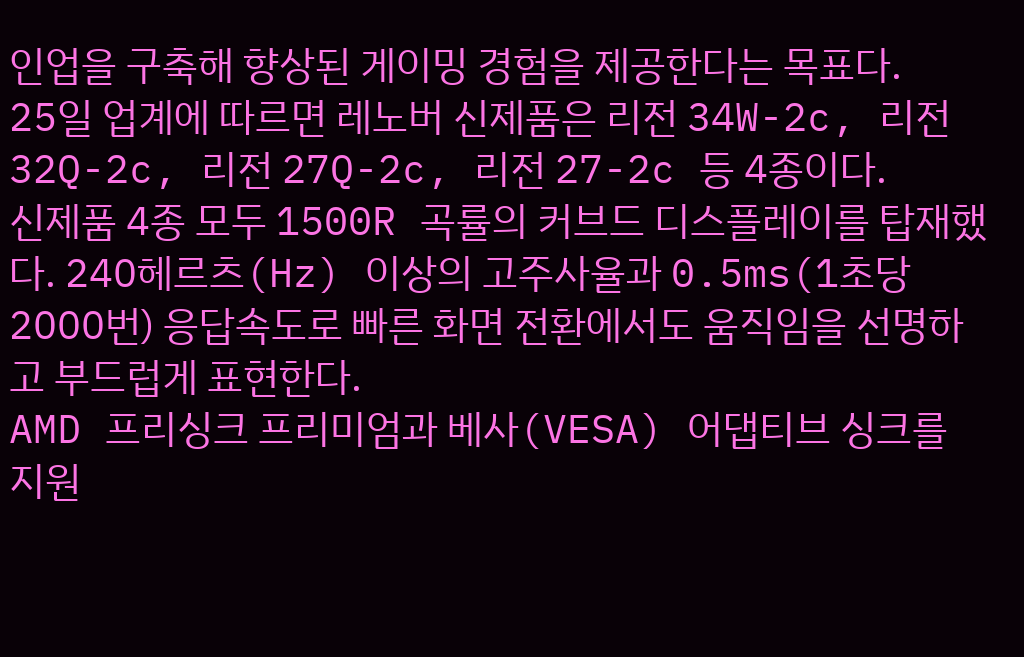인업을 구축해 향상된 게이밍 경험을 제공한다는 목표다.
25일 업계에 따르면 레노버 신제품은 리전 34W-2c, 리전 32Q-2c, 리전 27Q-2c, 리전 27-2c 등 4종이다.
신제품 4종 모두 1500R 곡률의 커브드 디스플레이를 탑재했다. 240헤르츠(Hz) 이상의 고주사율과 0.5ms(1초당 2000번) 응답속도로 빠른 화면 전환에서도 움직임을 선명하고 부드럽게 표현한다.
AMD 프리싱크 프리미엄과 베사(VESA) 어댑티브 싱크를 지원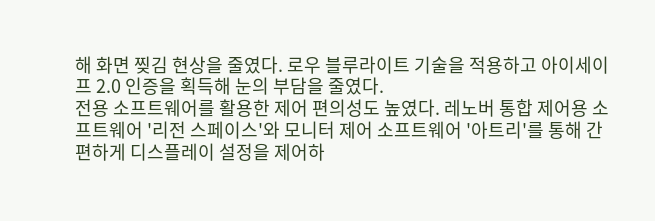해 화면 찢김 현상을 줄였다. 로우 블루라이트 기술을 적용하고 아이세이프 2.0 인증을 획득해 눈의 부담을 줄였다.
전용 소프트웨어를 활용한 제어 편의성도 높였다. 레노버 통합 제어용 소프트웨어 '리전 스페이스'와 모니터 제어 소프트웨어 '아트리'를 통해 간편하게 디스플레이 설정을 제어하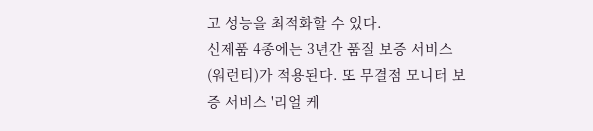고 성능을 최적화할 수 있다.
신제품 4종에는 3년간 품질 보증 서비스(워런티)가 적용된다. 또 무결점 모니터 보증 서비스 '리얼 케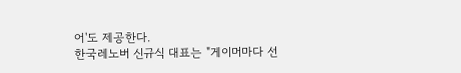어'도 제공한다.
한국레노버 신규식 대표는 "게이머마다 선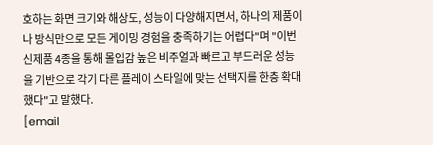호하는 화면 크기와 해상도, 성능이 다양해지면서, 하나의 제품이나 방식만으로 모든 게이밍 경험을 충족하기는 어렵다"며 "이번 신제품 4종을 통해 몰입감 높은 비주얼과 빠르고 부드러운 성능을 기반으로 각기 다른 플레이 스타일에 맞는 선택지를 한층 확대했다"고 말했다.
[email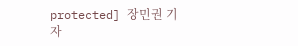protected] 장민권 기자